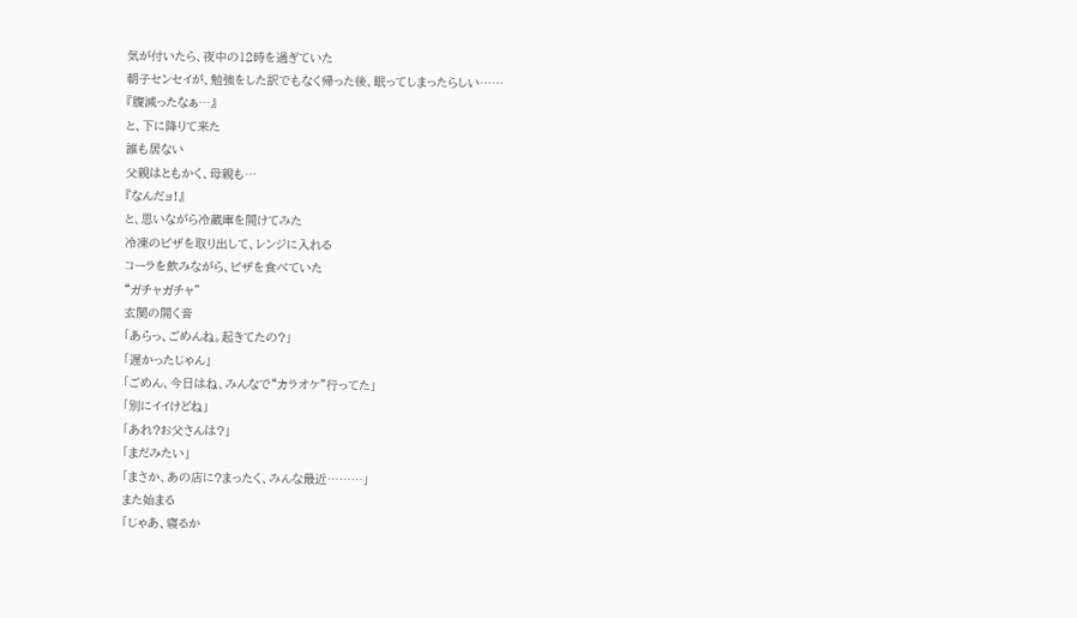気が付いたら、夜中の12時を過ぎていた
朝子センセイが、勉強をした訳でもなく帰った後、眠ってしまったらしい……
『腹減ったなぁ…』
と、下に降りて来た
誰も居ない
父親はともかく、母親も…
『なんだョ!』
と、思いながら冷蔵庫を開けてみた
冷凍のピザを取り出して、レンジに入れる
コーラを飲みながら、ピザを食べていた
“ガチャガチャ”
玄関の開く音
「あらっ、ごめんね。起きてたの?」
「遅かったじゃん」
「ごめん、今日はね、みんなで“カラオケ”行ってた」
「別にイイけどね」
「あれ?お父さんは?」
「まだみたい」
「まさか、あの店に?まったく、みんな最近………」
また始まる
「じゃあ、寝るか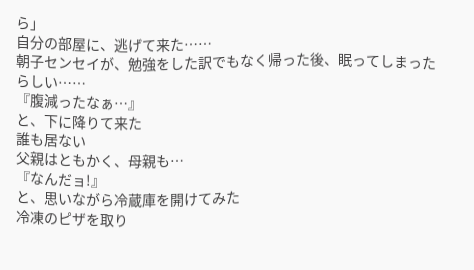ら」
自分の部屋に、逃げて来た……
朝子センセイが、勉強をした訳でもなく帰った後、眠ってしまったらしい……
『腹減ったなぁ…』
と、下に降りて来た
誰も居ない
父親はともかく、母親も…
『なんだョ!』
と、思いながら冷蔵庫を開けてみた
冷凍のピザを取り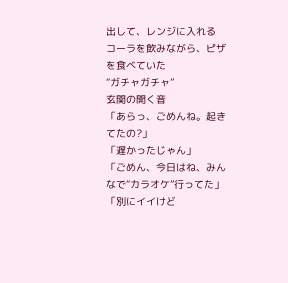出して、レンジに入れる
コーラを飲みながら、ピザを食べていた
“ガチャガチャ”
玄関の開く音
「あらっ、ごめんね。起きてたの?」
「遅かったじゃん」
「ごめん、今日はね、みんなで“カラオケ”行ってた」
「別にイイけど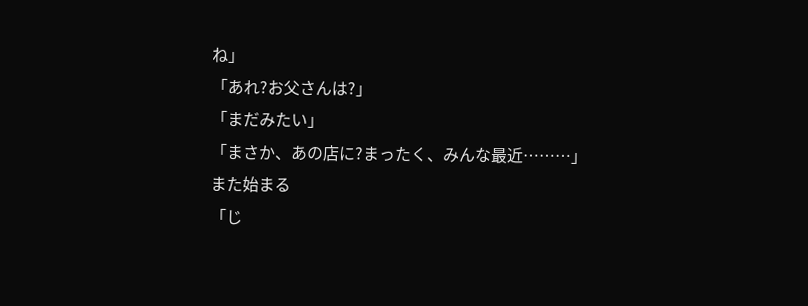ね」
「あれ?お父さんは?」
「まだみたい」
「まさか、あの店に?まったく、みんな最近………」
また始まる
「じ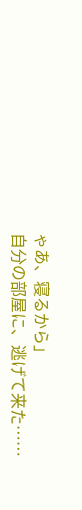ゃあ、寝るから」
自分の部屋に、逃げて来た……